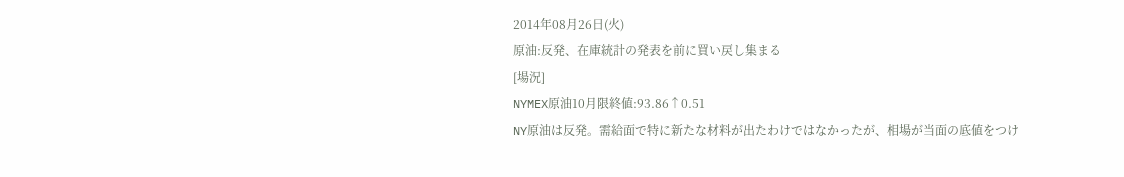2014年08月26日(火)
原油:反発、在庫統計の発表を前に買い戻し集まる
[場況]
NYMEX原油10月限終値:93.86↑0.51
NY原油は反発。需給面で特に新たな材料が出たわけではなかったが、相場が当面の底値をつけ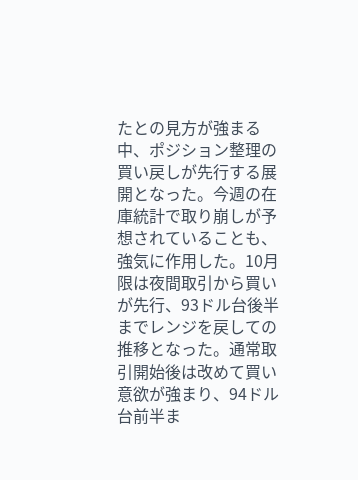たとの見方が強まる中、ポジション整理の買い戻しが先行する展開となった。今週の在庫統計で取り崩しが予想されていることも、強気に作用した。10月限は夜間取引から買いが先行、93ドル台後半までレンジを戻しての推移となった。通常取引開始後は改めて買い意欲が強まり、94ドル台前半ま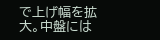で上げ幅を拡大。中盤には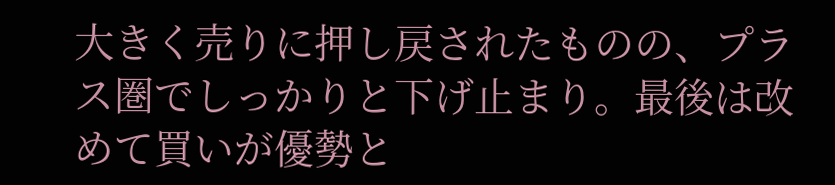大きく売りに押し戻されたものの、プラス圏でしっかりと下げ止まり。最後は改めて買いが優勢と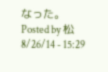なった。
Posted by 松 8/26/14 - 15:29